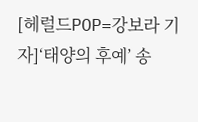[헤럴드POP=강보라 기자]‘태양의 후예’ 송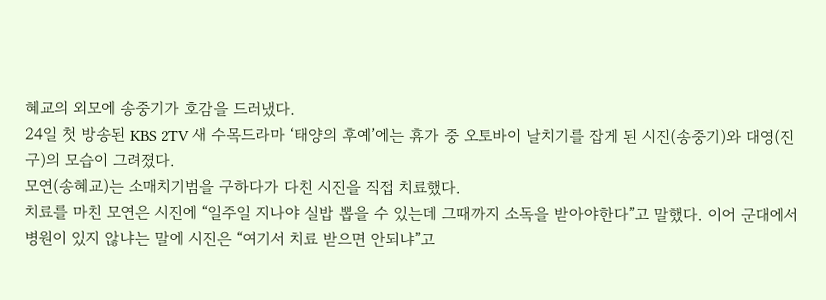혜교의 외모에 송중기가 호감을 드러냈다.
24일 첫 방송된 KBS 2TV 새 수목드라마 ‘태양의 후예’에는 휴가 중 오토바이 날치기를 잡게 된 시진(송중기)와 대영(진구)의 모습이 그려졌다.
모연(송혜교)는 소매치기범을 구하다가 다친 시진을 직접 치료했다.
치료를 마친 모연은 시진에 “일주일 지나야 실밥 뽑을 수 있는데 그때까지 소독을 받아야한다”고 말했다. 이어 군대에서 병원이 있지 않냐는 말에 시진은 “여기서 치료 받으면 안되냐”고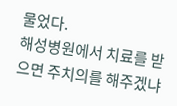물었다.
해성병원에서 치료를 받으면 주치의를 해주겠냐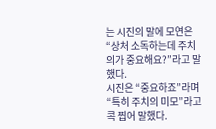는 시진의 말에 모연은 “상처 소독하는데 주치의가 중요해요?”라고 말했다.
시진은 “중요하죠”라며 “특히 주치의 미모”라고 콕 찝어 말했다.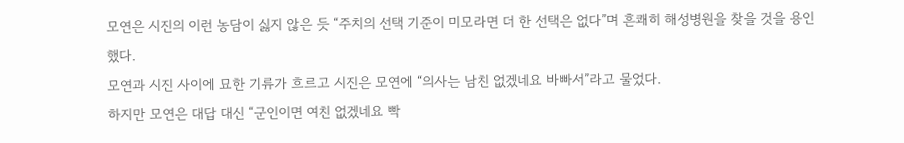모연은 시진의 이런 농담이 싫지 않은 듯 “주치의 선택 기준이 미모라면 더 한 선택은 없다”며 흔쾌히 해성병원을 찾을 것을 용인했다.
모연과 시진 사이에 묘한 기류가 흐르고 시진은 모연에 “의사는 남친 없겠네요 바빠서”라고 물었다.
하지만 모연은 대답 대신 “군인이면 여친 없겠네요 빡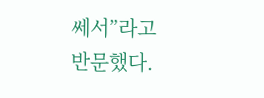쎄서”라고 반문했다.